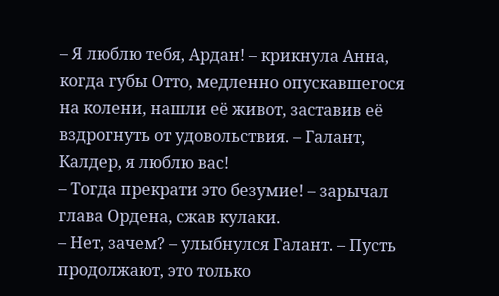– Я люблю тебя, Ардан! – крикнула Анна, когда губы Отто, медленно опускавшегося на колени, нашли её живот, заставив её вздрогнуть от удовольствия. – Галант, Калдер, я люблю вас!
– Тогда прекрати это безумие! – зарычал глава Ордена, сжав кулаки.
– Нет, зачем? – улыбнулся Галант. – Пусть продолжают, это только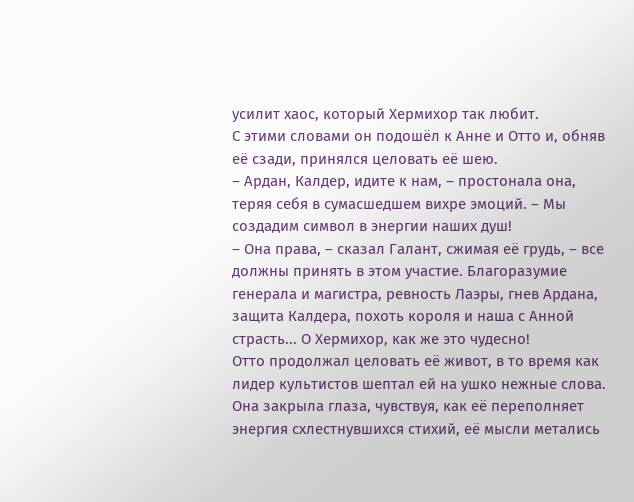усилит хаос, который Хермихор так любит.
С этими словами он подошёл к Анне и Отто и, обняв её сзади, принялся целовать её шею.
– Ардан, Калдер, идите к нам, – простонала она, теряя себя в сумасшедшем вихре эмоций. – Мы создадим символ в энергии наших душ!
– Она права, – сказал Галант, сжимая её грудь, – все должны принять в этом участие. Благоразумие генерала и магистра, ревность Лаэры, гнев Ардана, защита Калдера, похоть короля и наша с Анной страсть... О Хермихор, как же это чудесно!
Отто продолжал целовать её живот, в то время как лидер культистов шептал ей на ушко нежные слова. Она закрыла глаза, чувствуя, как её переполняет энергия схлестнувшихся стихий, её мысли метались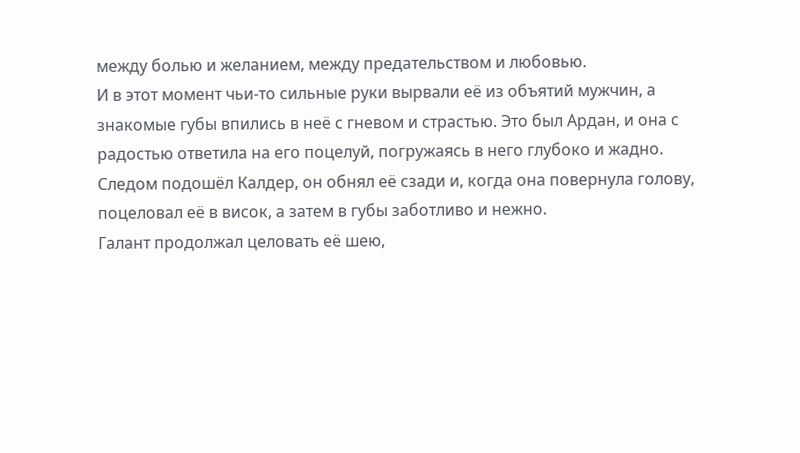между болью и желанием, между предательством и любовью.
И в этот момент чьи-то сильные руки вырвали её из объятий мужчин, а знакомые губы впились в неё с гневом и страстью. Это был Ардан, и она с радостью ответила на его поцелуй, погружаясь в него глубоко и жадно. Следом подошёл Калдер, он обнял её сзади и, когда она повернула голову, поцеловал её в висок, а затем в губы заботливо и нежно.
Галант продолжал целовать её шею,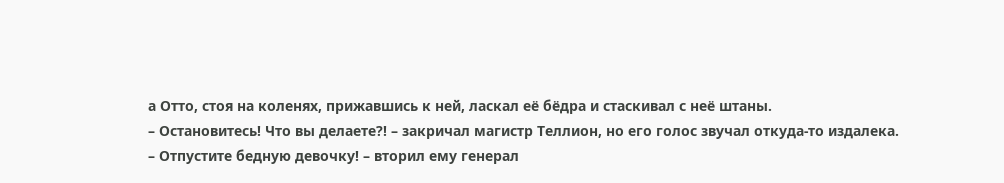а Отто, стоя на коленях, прижавшись к ней, ласкал её бёдра и стаскивал с неё штаны.
– Остановитесь! Что вы делаете?! – закричал магистр Теллион, но его голос звучал откуда-то издалека.
– Отпустите бедную девочку! – вторил ему генерал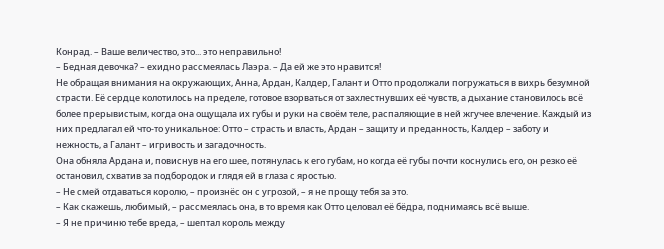Конрад. – Ваше величество, это... это неправильно!
– Бедная девочка? – ехидно рассмеялась Лаэра. – Да ей же это нравится!
Не обращая внимания на окружающих, Анна, Ардан, Калдер, Галант и Отто продолжали погружаться в вихрь безумной страсти. Её сердце колотилось на пределе, готовое взорваться от захлестнувших её чувств, а дыхание становилось всё более прерывистым, когда она ощущала их губы и руки на своём теле, распаляющие в ней жгучее влечение. Каждый из них предлагал ей что-то уникальное: Отто – страсть и власть, Ардан – защиту и преданность, Калдер – заботу и нежность, а Галант – игривость и загадочность.
Она обняла Ардана и, повиснув на его шее, потянулась к его губам, но когда её губы почти коснулись его, он резко её остановил, схватив за подбородок и глядя ей в глаза с яростью.
– Не смей отдаваться королю, – произнёс он с угрозой, – я не прощу тебя за это.
– Как скажешь, любимый, – рассмеялась она, в то время как Отто целовал её бёдра, поднимаясь всё выше.
– Я не причиню тебе вреда, – шептал король между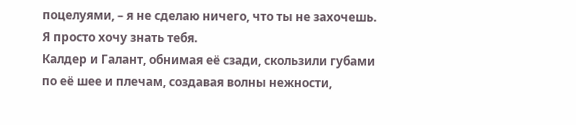поцелуями, – я не сделаю ничего, что ты не захочешь. Я просто хочу знать тебя.
Калдер и Галант, обнимая её сзади, скользили губами по её шее и плечам, создавая волны нежности,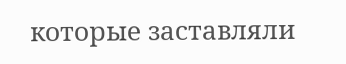которые заставляли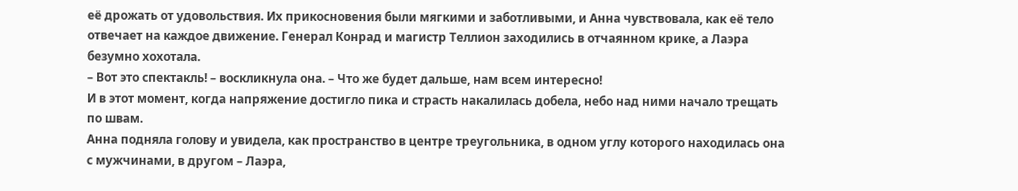её дрожать от удовольствия. Их прикосновения были мягкими и заботливыми, и Анна чувствовала, как её тело отвечает на каждое движение. Генерал Конрад и магистр Теллион заходились в отчаянном крике, а Лаэра безумно хохотала.
– Вот это спектакль! – воскликнула она. – Что же будет дальше, нам всем интересно!
И в этот момент, когда напряжение достигло пика и страсть накалилась добела, небо над ними начало трещать по швам.
Анна подняла голову и увидела, как пространство в центре треугольника, в одном углу которого находилась она с мужчинами, в другом – Лаэра,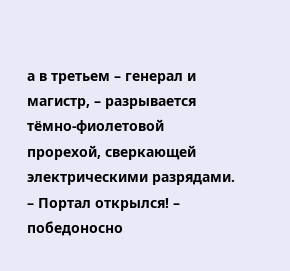а в третьем – генерал и магистр, – разрывается тёмно-фиолетовой прорехой, сверкающей электрическими разрядами.
– Портал открылся! – победоносно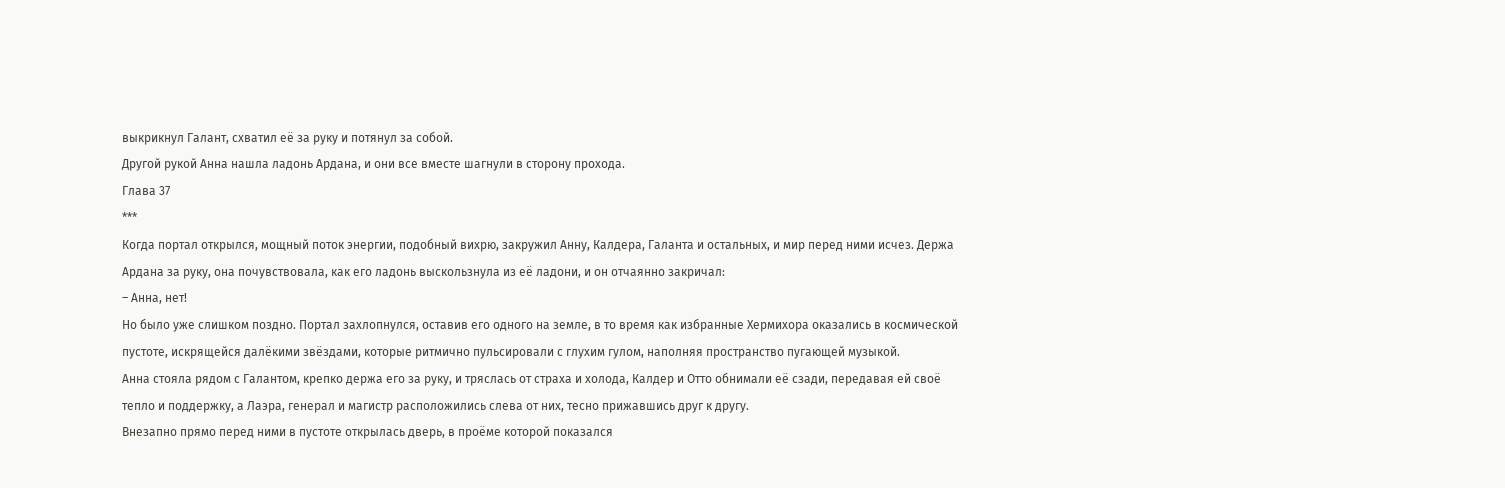выкрикнул Галант, схватил её за руку и потянул за собой.
Другой рукой Анна нашла ладонь Ардана, и они все вместе шагнули в сторону прохода.
Глава 37
***
Когда портал открылся, мощный поток энергии, подобный вихрю, закружил Анну, Калдера, Галанта и остальных, и мир перед ними исчез. Держа Ардана за руку, она почувствовала, как его ладонь выскользнула из её ладони, и он отчаянно закричал:
– Анна, нет!
Но было уже слишком поздно. Портал захлопнулся, оставив его одного на земле, в то время как избранные Хермихора оказались в космической пустоте, искрящейся далёкими звёздами, которые ритмично пульсировали с глухим гулом, наполняя пространство пугающей музыкой.
Анна стояла рядом с Галантом, крепко держа его за руку, и тряслась от страха и холода, Калдер и Отто обнимали её сзади, передавая ей своё тепло и поддержку, а Лаэра, генерал и магистр расположились слева от них, тесно прижавшись друг к другу.
Внезапно прямо перед ними в пустоте открылась дверь, в проёме которой показался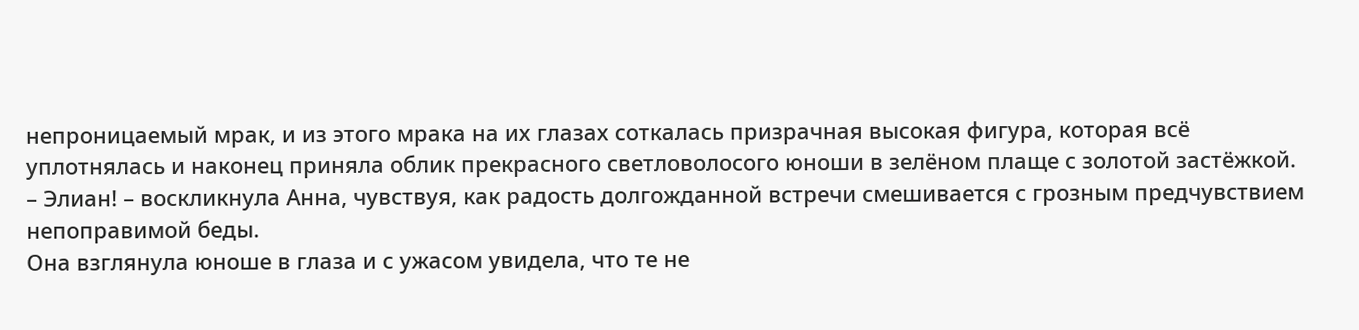непроницаемый мрак, и из этого мрака на их глазах соткалась призрачная высокая фигура, которая всё уплотнялась и наконец приняла облик прекрасного светловолосого юноши в зелёном плаще с золотой застёжкой.
– Элиан! – воскликнула Анна, чувствуя, как радость долгожданной встречи смешивается с грозным предчувствием непоправимой беды.
Она взглянула юноше в глаза и с ужасом увидела, что те не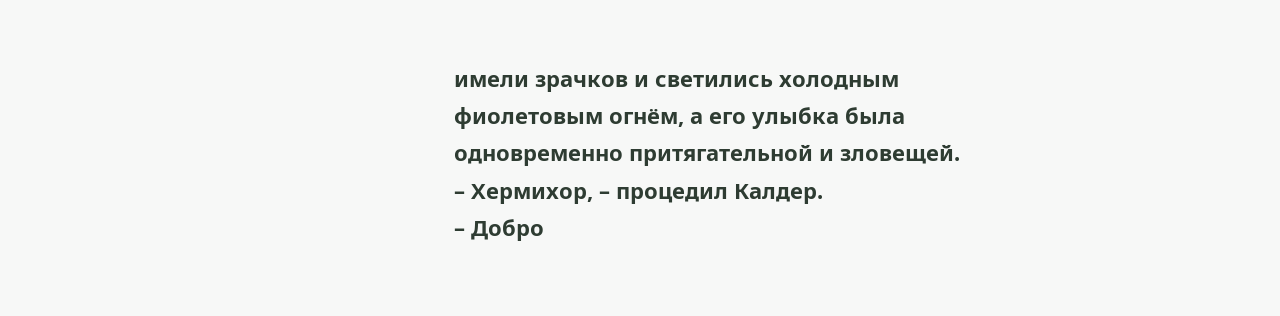имели зрачков и светились холодным фиолетовым огнём, а его улыбка была одновременно притягательной и зловещей.
– Хермихор, – процедил Калдер.
– Добро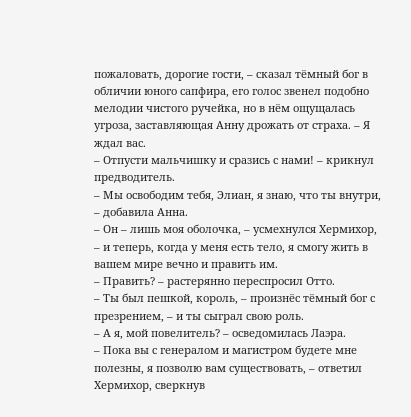пожаловать, дорогие гости, – сказал тёмный бог в обличии юного сапфира, его голос звенел подобно мелодии чистого ручейка, но в нём ощущалась угроза, заставляющая Анну дрожать от страха. – Я ждал вас.
– Отпусти мальчишку и сразись с нами! – крикнул предводитель.
– Мы освободим тебя, Элиан, я знаю, что ты внутри, – добавила Анна.
– Он – лишь моя оболочка, – усмехнулся Хермихор, – и теперь, когда у меня есть тело, я смогу жить в вашем мире вечно и править им.
– Править? – растерянно переспросил Отто.
– Ты был пешкой, король, – произнёс тёмный бог с презрением, – и ты сыграл свою роль.
– А я, мой повелитель? – осведомилась Лаэра.
– Пока вы с генералом и магистром будете мне полезны, я позволю вам существовать, – ответил Хермихор, сверкнув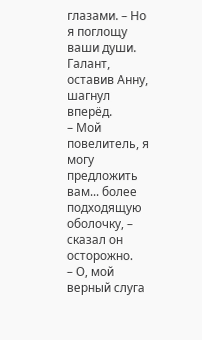глазами. – Но я поглощу ваши души.
Галант, оставив Анну, шагнул вперёд.
– Мой повелитель, я могу предложить вам... более подходящую оболочку, – сказал он осторожно.
– О, мой верный слуга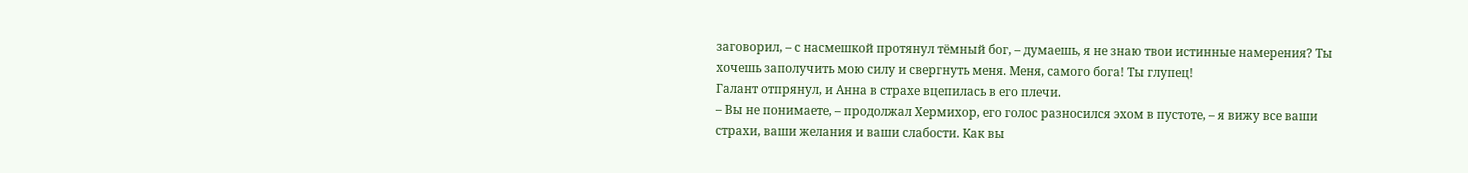заговорил, – с насмешкой протянул тёмный бог, – думаешь, я не знаю твои истинные намерения? Ты хочешь заполучить мою силу и свергнуть меня. Меня, самого бога! Ты глупец!
Галант отпрянул, и Анна в страхе вцепилась в его плечи.
– Вы не понимаете, – продолжал Хермихор, его голос разносился эхом в пустоте, – я вижу все ваши страхи, ваши желания и ваши слабости. Как вы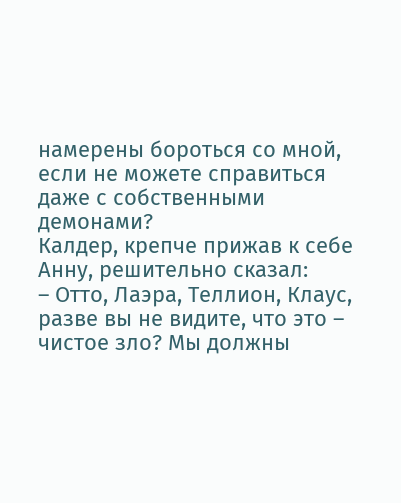намерены бороться со мной, если не можете справиться даже с собственными демонами?
Калдер, крепче прижав к себе Анну, решительно сказал:
– Отто, Лаэра, Теллион, Клаус, разве вы не видите, что это – чистое зло? Мы должны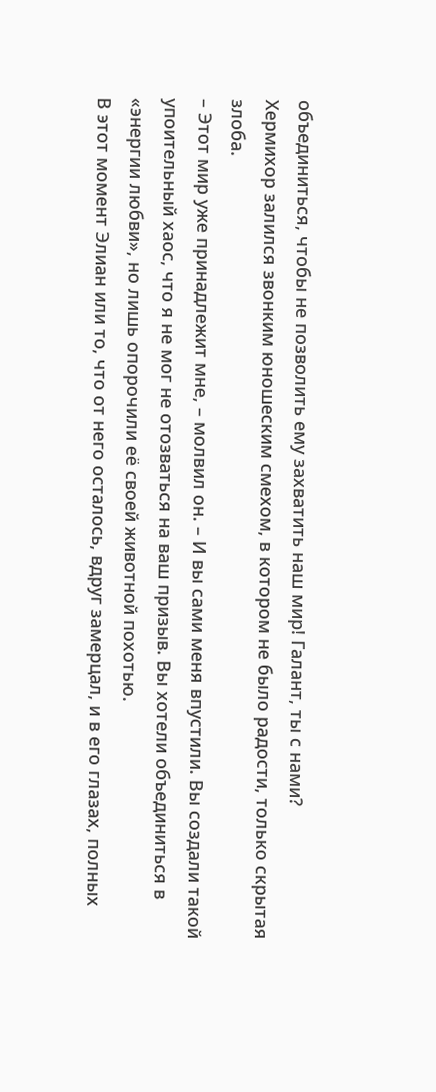объединиться, чтобы не позволить ему захватить наш мир! Галант, ты с нами?
Хермихор залился звонким юношеским смехом, в котором не было радости, только скрытая злоба.
– Этот мир уже принадлежит мне, – молвил он. – И вы сами меня впустили. Вы создали такой упоительный хаос, что я не мог не отозваться на ваш призыв. Вы хотели объединиться в «энергии любви», но лишь опорочили её своей животной похотью.
В этот момент Элиан или то, что от него осталось, вдруг замерцал, и в его глазах, полных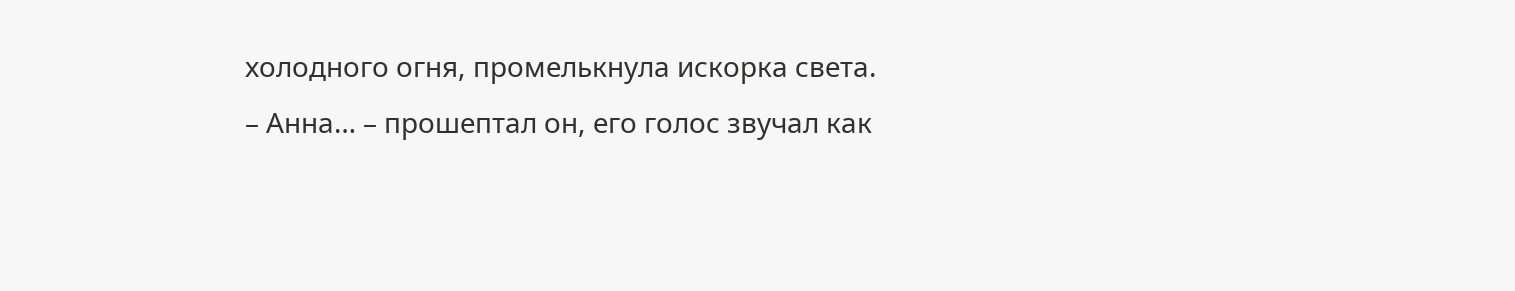холодного огня, промелькнула искорка света.
– Анна… – прошептал он, его голос звучал как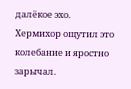далёкое эхо.
Хермихор ощутил это колебание и яростно зарычал.